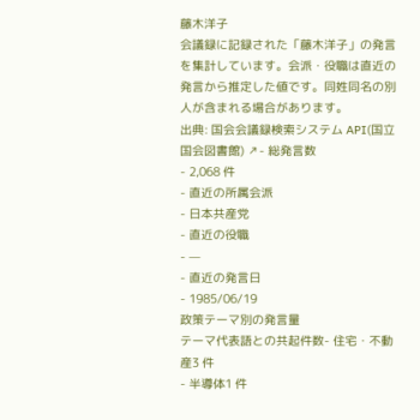藤木洋子
会議録に記録された「藤木洋子」の発言を集計しています。会派・役職は直近の発言から推定した値です。同姓同名の別人が含まれる場合があります。
出典: 国会会議録検索システム API(国立国会図書館) ↗- 総発言数
- 2,068 件
- 直近の所属会派
- 日本共産党
- 直近の役職
- —
- 直近の発言日
- 1985/06/19
政策テーマ別の発言量
テーマ代表語との共起件数- 住宅・不動産3 件
- 半導体1 件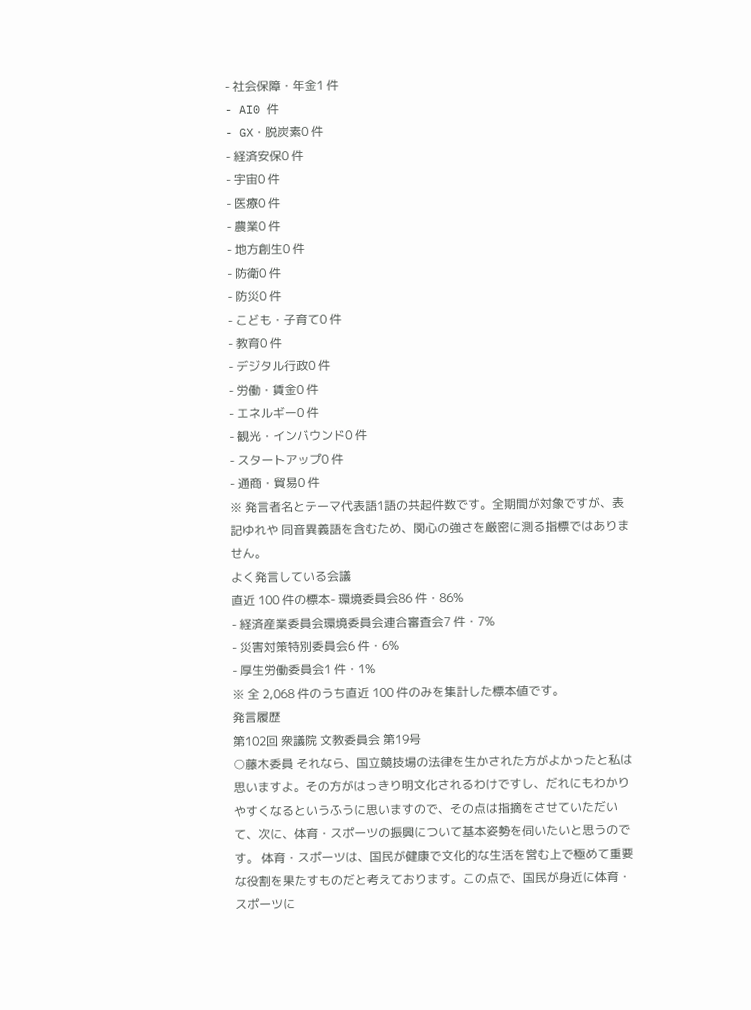- 社会保障・年金1 件
- AI0 件
- GX・脱炭素0 件
- 経済安保0 件
- 宇宙0 件
- 医療0 件
- 農業0 件
- 地方創生0 件
- 防衛0 件
- 防災0 件
- こども・子育て0 件
- 教育0 件
- デジタル行政0 件
- 労働・賃金0 件
- エネルギー0 件
- 観光・インバウンド0 件
- スタートアップ0 件
- 通商・貿易0 件
※ 発言者名とテーマ代表語1語の共起件数です。全期間が対象ですが、表記ゆれや 同音異義語を含むため、関心の強さを厳密に測る指標ではありません。
よく発言している会議
直近 100 件の標本- 環境委員会86 件・86%
- 経済産業委員会環境委員会連合審査会7 件・7%
- 災害対策特別委員会6 件・6%
- 厚生労働委員会1 件・1%
※ 全 2,068 件のうち直近 100 件のみを集計した標本値です。
発言履歴
第102回 衆議院 文教委員会 第19号
○藤木委員 それなら、国立競技場の法律を生かされた方がよかったと私は思いますよ。その方がはっきり明文化されるわけですし、だれにもわかりやすくなるというふうに思いますので、その点は指摘をさせていただいて、次に、体育・スポーツの振興について基本姿勢を伺いたいと思うのです。 体育・スポーツは、国民が健康で文化的な生活を営む上で極めて重要な役割を果たすものだと考えております。この点で、国民が身近に体育・スポーツに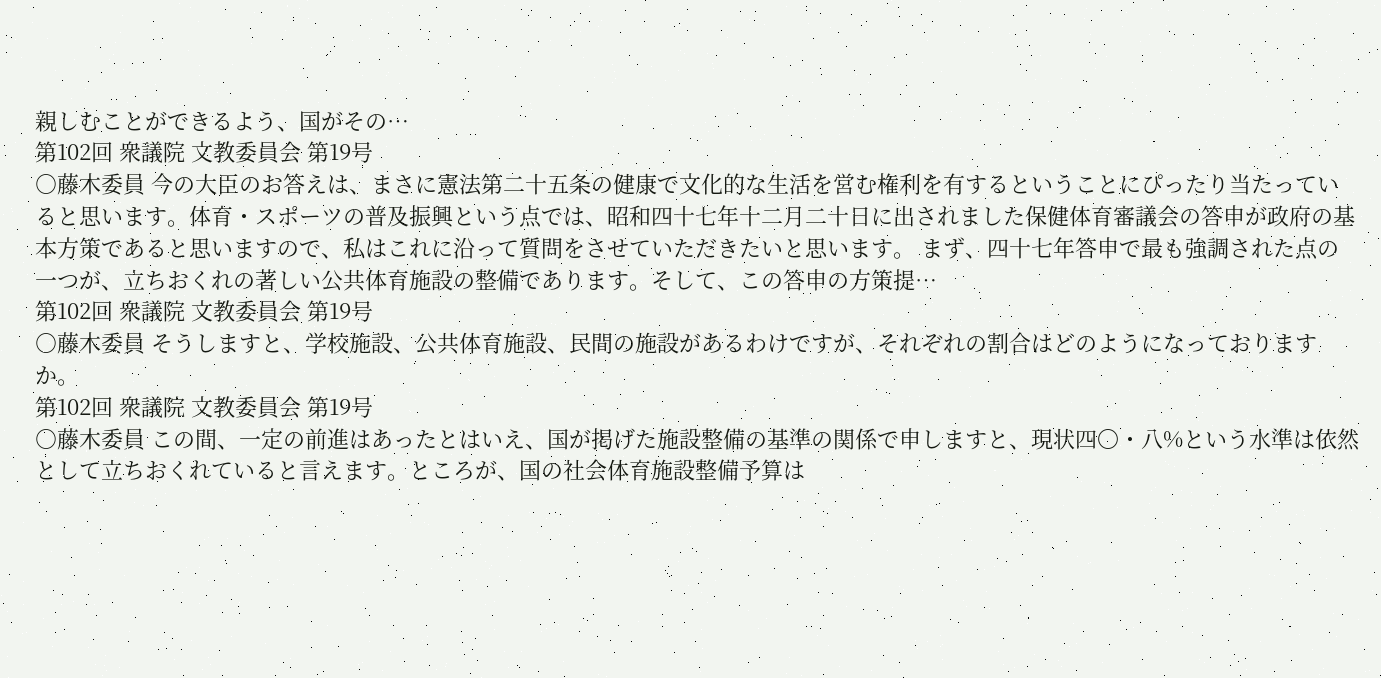親しむことができるよう、国がその…
第102回 衆議院 文教委員会 第19号
○藤木委員 今の大臣のお答えは、まさに憲法第二十五条の健康で文化的な生活を営む権利を有するということにぴったり当たっていると思います。体育・スポーツの普及振興という点では、昭和四十七年十二月二十日に出されました保健体育審議会の答申が政府の基本方策であると思いますので、私はこれに沿って質問をさせていただきたいと思います。 まず、四十七年答申で最も強調された点の一つが、立ちおくれの著しい公共体育施設の整備であります。そして、この答申の方策提…
第102回 衆議院 文教委員会 第19号
○藤木委員 そうしますと、学校施設、公共体育施設、民間の施設があるわけですが、それぞれの割合はどのようになっておりますか。
第102回 衆議院 文教委員会 第19号
○藤木委員 この間、一定の前進はあったとはいえ、国が掲げた施設整備の基準の関係で申しますと、現状四〇・八%という水準は依然として立ちおくれていると言えます。ところが、国の社会体育施設整備予算は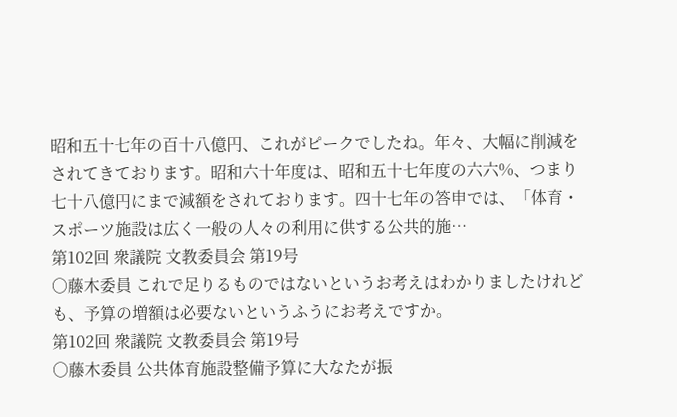昭和五十七年の百十八億円、これがピークでしたね。年々、大幅に削減をされてきております。昭和六十年度は、昭和五十七年度の六六%、つまり七十八億円にまで減額をされております。四十七年の答申では、「体育・スポーツ施設は広く一般の人々の利用に供する公共的施…
第102回 衆議院 文教委員会 第19号
○藤木委員 これで足りるものではないというお考えはわかりましたけれども、予算の増額は必要ないというふうにお考えですか。
第102回 衆議院 文教委員会 第19号
○藤木委員 公共体育施設整備予算に大なたが振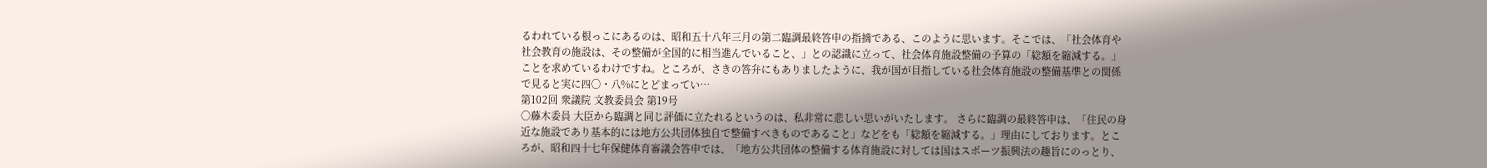るわれている根っこにあるのは、昭和五十八年三月の第二臨調最終答申の指摘である、このように思います。そこでは、「社会体育や社会教育の施設は、その整備が全国的に相当進んでいること、」との認識に立って、社会体育施設整備の予算の「総額を縮減する。」ことを求めているわけですね。ところが、さきの答弁にもありましたように、我が国が目指している社会体育施設の整備基準との関係で見ると実に四〇・八%にとどまってい…
第102回 衆議院 文教委員会 第19号
○藤木委員 大臣から臨調と同じ評価に立たれるというのは、私非常に悲しい思いがいたします。 さらに臨調の最終答申は、「住民の身近な施設であり基本的には地方公共団体独自で整備すべきものであること」などをも「総額を縮減する。」理由にしております。ところが、昭和四十七年保健体育審議会答申では、「地方公共団体の整備する体育施設に対しては国はスポーツ振興法の趣旨にのっとり、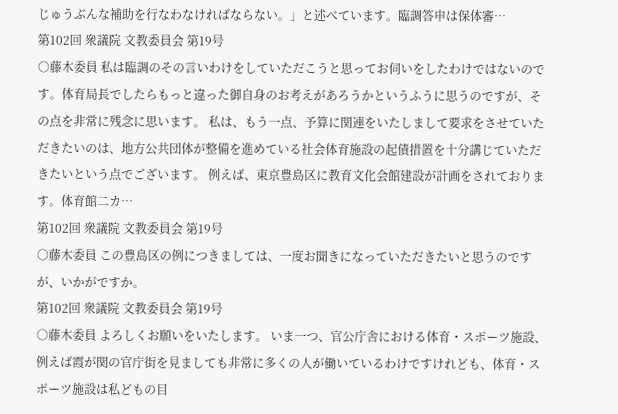じゅうぶんな補助を行なわなければならない。」と述べています。臨調答申は保体審…
第102回 衆議院 文教委員会 第19号
○藤木委員 私は臨調のその言いわけをしていただこうと思ってお伺いをしたわけではないのです。体育局長でしたらもっと違った御自身のお考えがあろうかというふうに思うのですが、その点を非常に残念に思います。 私は、もう一点、予算に関連をいたしまして要求をさせていただきたいのは、地方公共団体が整備を進めている社会体育施設の起債措置を十分講じていただきたいという点でございます。 例えば、東京豊島区に教育文化会館建設が計画をされております。体育館二カ…
第102回 衆議院 文教委員会 第19号
○藤木委員 この豊島区の例につきましては、一度お聞きになっていただきたいと思うのですが、いかがですか。
第102回 衆議院 文教委員会 第19号
○藤木委員 よろしくお願いをいたします。 いま一つ、官公庁舎における体育・スポーツ施設、例えば霞が関の官庁街を見ましても非常に多くの人が働いているわけですけれども、体育・スポーツ施設は私どもの目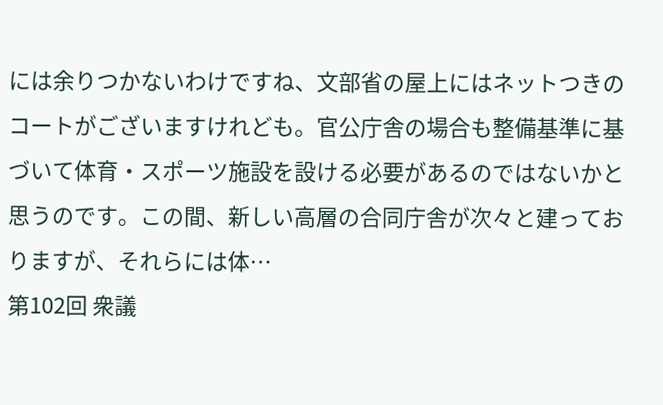には余りつかないわけですね、文部省の屋上にはネットつきのコートがございますけれども。官公庁舎の場合も整備基準に基づいて体育・スポーツ施設を設ける必要があるのではないかと思うのです。この間、新しい高層の合同庁舎が次々と建っておりますが、それらには体…
第102回 衆議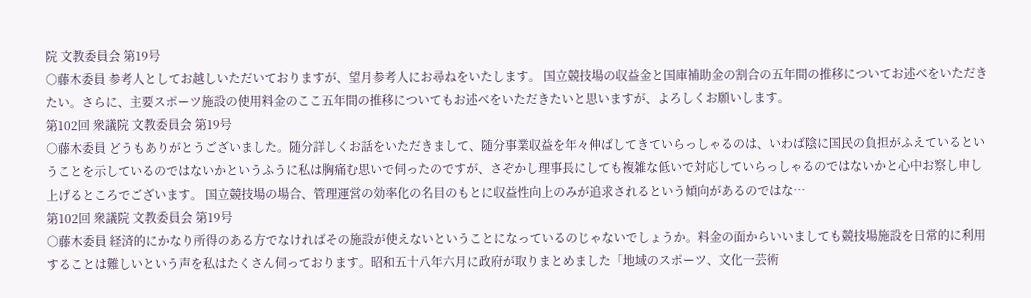院 文教委員会 第19号
○藤木委員 参考人としてお越しいただいておりますが、望月参考人にお尋ねをいたします。 国立競技場の収益金と国庫補助金の割合の五年間の推移についてお述べをいただきたい。さらに、主要スポーツ施設の使用料金のここ五年間の推移についてもお述べをいただきたいと思いますが、よろしくお願いします。
第102回 衆議院 文教委員会 第19号
○藤木委員 どうもありがとうございました。随分詳しくお話をいただきまして、随分事業収益を年々伸ばしてきていらっしゃるのは、いわば陰に国民の負担がふえているということを示しているのではないかというふうに私は胸痛む思いで伺ったのですが、さぞかし理事長にしても複雑な低いで対応していらっしゃるのではないかと心中お察し申し上げるところでございます。 国立競技場の場合、管理運営の効率化の名目のもとに収益性向上のみが追求されるという傾向があるのではな…
第102回 衆議院 文教委員会 第19号
○藤木委員 経済的にかなり所得のある方でなければその施設が使えないということになっているのじゃないでしょうか。料金の面からいいましても競技場施設を日常的に利用することは難しいという声を私はたくさん伺っております。昭和五十八年六月に政府が取りまとめました「地域のスポーツ、文化一芸術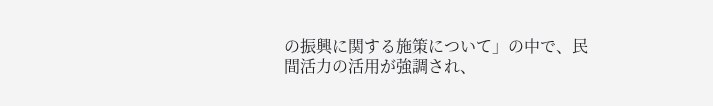の振興に関する施策について」の中で、民間活力の活用が強調され、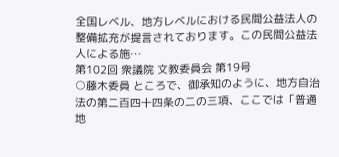全国レベル、地方レベルにおける民間公益法人の整備拡充が提言されております。この民間公益法人による施…
第102回 衆議院 文教委員会 第19号
○藤木委員 ところで、御承知のように、地方自治法の第二百四十四条の二の三項、ここでは「普通地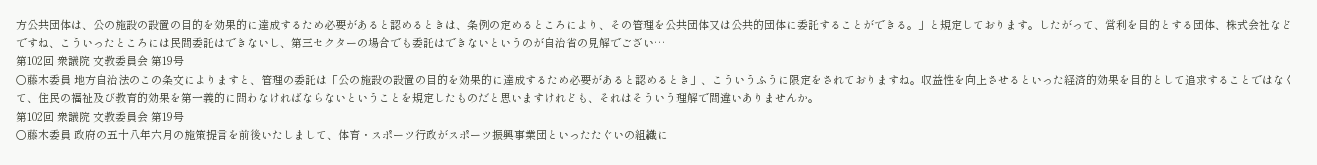方公共団体は、公の施設の設置の目的を効果的に達成するため必要があると認めるときは、条例の定めるところにより、その管理を公共団体又は公共的団体に委託することができる。」と規定しております。したがって、営利を目的とする団体、株式会社などですね、こういったところには民間委託はできないし、第三セクターの場合でも委託はできないというのが自治省の見解でござい…
第102回 衆議院 文教委員会 第19号
○藤木委員 地方自治法のこの条文によりますと、管理の委託は「公の施設の設置の目的を効果的に達成するため必要があると認めるとき」、こういうふうに限定をされておりますね。収益性を向上させるといった経済的効果を目的として追求することではなくて、住民の福祉及び教育的効果を第一義的に問わなければならないということを規定したものだと思いますけれども、それはそういう理解で間違いありませんか。
第102回 衆議院 文教委員会 第19号
○藤木委員 政府の五十八年六月の施策提言を前後いたしまして、体育・スポーツ行政がスポーツ振興事業団といったたぐいの組織に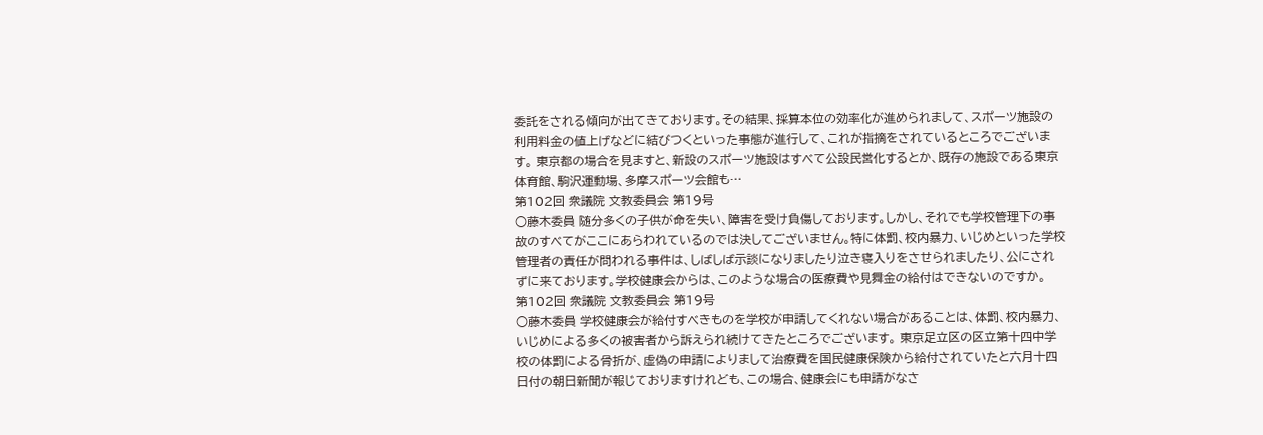委託をされる傾向が出てきております。その結果、採算本位の効率化が進められまして、スポーツ施設の利用料金の値上げなどに結びつくといった事態が進行して、これが指摘をされているところでございます。 東京都の場合を見ますと、新設のスポーツ施設はすべて公設民営化するとか、既存の施設である東京体育館、駒沢運動場、多摩スポーツ会館も…
第102回 衆議院 文教委員会 第19号
○藤木委員 随分多くの子供が命を失い、障害を受け負傷しております。しかし、それでも学校管理下の事故のすべてがここにあらわれているのでは決してございません。特に体罰、校内暴力、いじめといった学校管理者の責任が問われる事件は、しばしば示談になりましたり泣き寝入りをさせられましたり、公にされずに来ております。学校健康会からは、このような場合の医療費や見舞金の給付はできないのですか。
第102回 衆議院 文教委員会 第19号
○藤木委員 学校健康会が給付すべきものを学校が申請してくれない場合があることは、体罰、校内暴力、いじめによる多くの被害者から訴えられ続けてきたところでございます。 東京足立区の区立第十四中学校の体罰による骨折が、虚偽の申請によりまして治療費を国民健康保険から給付されていたと六月十四日付の朝日新聞が報じておりますけれども、この場合、健康会にも申請がなさ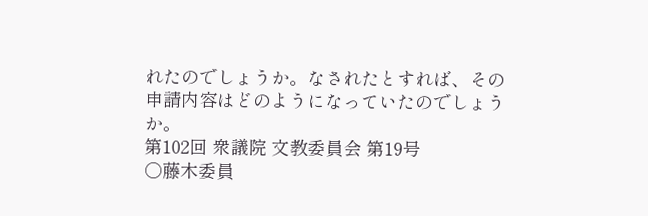れたのでしょうか。なされたとすれば、その申請内容はどのようになっていたのでしょうか。
第102回 衆議院 文教委員会 第19号
○藤木委員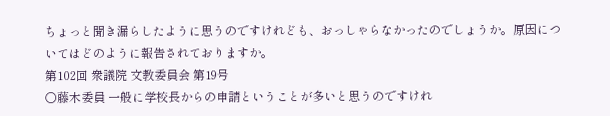ちょっと聞き漏らしたように思うのですけれども、おっしゃらなかったのでしょうか。原因についてはどのように報告されておりますか。
第102回 衆議院 文教委員会 第19号
○藤木委員 一般に学校長からの申請ということが多いと思うのですけれ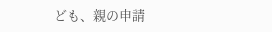ども、親の申請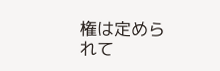権は定められて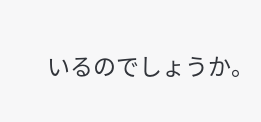いるのでしょうか。